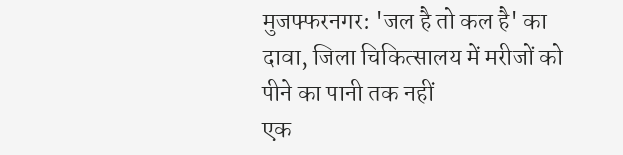मुजफ्फरनगर: 'जल है तो कल है' का दावा, जिला चिकित्सालय में मरीजों को पीने का पानी तक नहीं
एक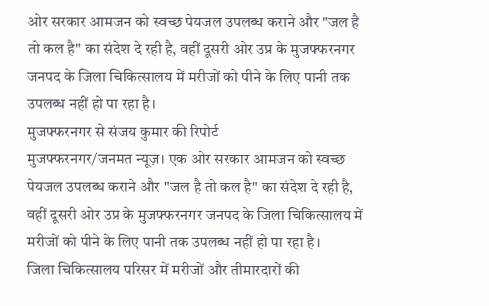ओर सरकार आमजन को स्वच्छ पेयजल उपलब्ध कराने और "जल है तो कल है" का संदेश दे रही है, वहीं दूसरी ओर उप्र के मुजफ्फरनगर जनपद के जिला चिकित्सालय में मरीजों को पीने के लिए पानी तक उपलब्ध नहीं हो पा रहा है।
मुजफ्फरनगर से संजय कुमार की रिपोर्ट
मुजफ्फरनगर/जनमत न्यूज़। एक ओर सरकार आमजन को स्वच्छ पेयजल उपलब्ध कराने और "जल है तो कल है" का संदेश दे रही है, वहीं दूसरी ओर उप्र के मुजफ्फरनगर जनपद के जिला चिकित्सालय में मरीजों को पीने के लिए पानी तक उपलब्ध नहीं हो पा रहा है।
जिला चिकित्सालय परिसर में मरीजों और तीमारदारों की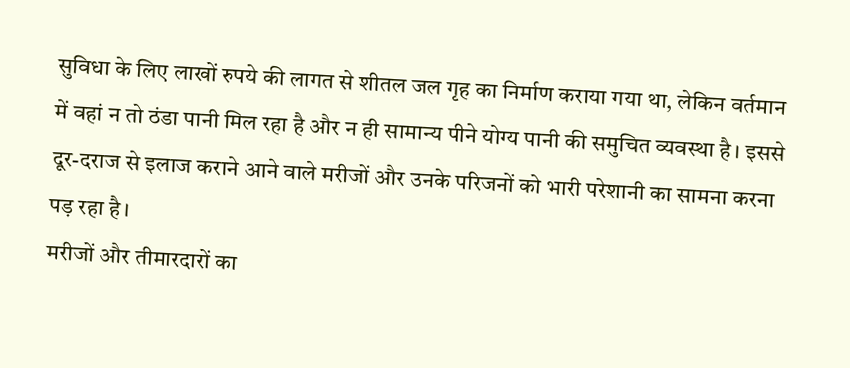सुविधा के लिए लाखों रुपये की लागत से शीतल जल गृह का निर्माण कराया गया था, लेकिन वर्तमान में वहां न तो ठंडा पानी मिल रहा है और न ही सामान्य पीने योग्य पानी की समुचित व्यवस्था है। इससे दूर-दराज से इलाज कराने आने वाले मरीजों और उनके परिजनों को भारी परेशानी का सामना करना पड़ रहा है।
मरीजों और तीमारदारों का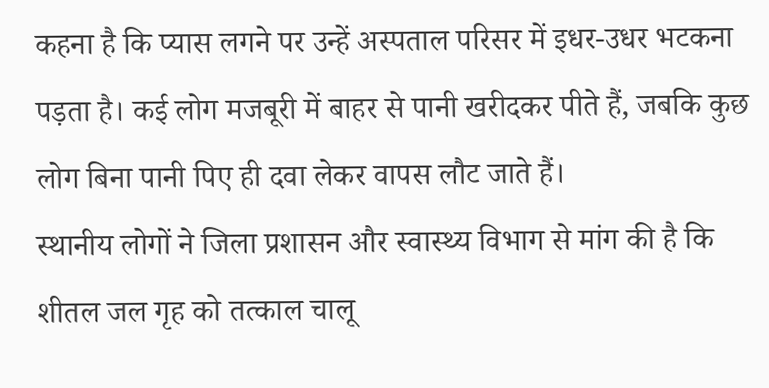कहना है कि प्यास लगने पर उन्हें अस्पताल परिसर में इधर-उधर भटकना पड़ता है। कई लोग मजबूरी में बाहर से पानी खरीदकर पीते हैं, जबकि कुछ लोग बिना पानी पिए ही दवा लेकर वापस लौट जाते हैं।
स्थानीय लोगों ने जिला प्रशासन और स्वास्थ्य विभाग से मांग की है कि शीतल जल गृह को तत्काल चालू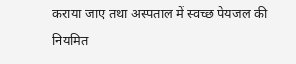कराया जाए तथा अस्पताल में स्वच्छ पेयजल की नियमित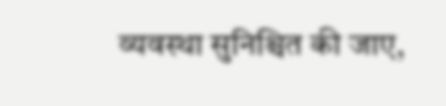व्यवस्था सुनिश्चित की जाए,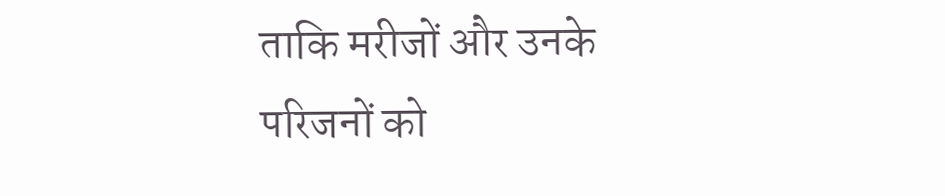ताकि मरीजों और उनके परिजनों को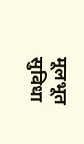मूलभूत सुविधा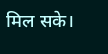मिल सके।